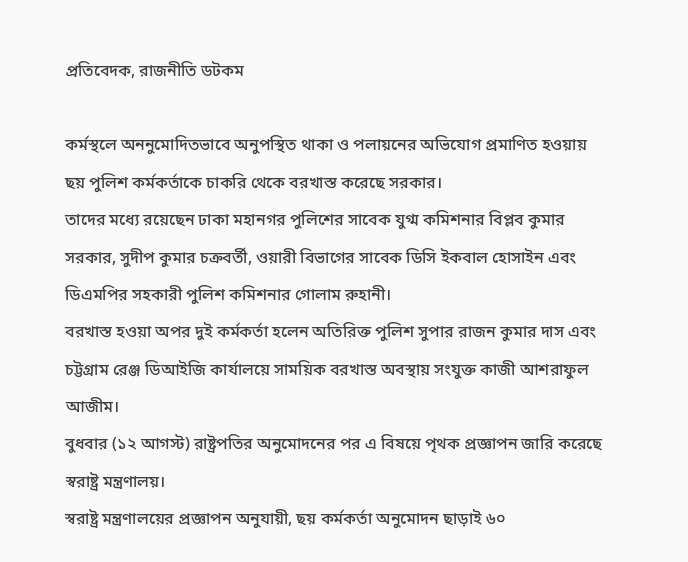প্রতিবেদক, রাজনীতি ডটকম

কর্মস্থলে অননুমোদিতভাবে অনুপস্থিত থাকা ও পলায়নের অভিযোগ প্রমাণিত হওয়ায় ছয় পুলিশ কর্মকর্তাকে চাকরি থেকে বরখাস্ত করেছে সরকার।
তাদের মধ্যে রয়েছেন ঢাকা মহানগর পুলিশের সাবেক যুগ্ম কমিশনার বিপ্লব কুমার সরকার, সুদীপ কুমার চক্রবর্তী, ওয়ারী বিভাগের সাবেক ডিসি ইকবাল হোসাইন এবং ডিএমপির সহকারী পুলিশ কমিশনার গোলাম রুহানী।
বরখাস্ত হওয়া অপর দুই কর্মকর্তা হলেন অতিরিক্ত পুলিশ সুপার রাজন কুমার দাস এবং চট্টগ্রাম রেঞ্জ ডিআইজি কার্যালয়ে সাময়িক বরখাস্ত অবস্থায় সংযুক্ত কাজী আশরাফুল আজীম।
বুধবার (১২ আগস্ট) রাষ্ট্রপতির অনুমোদনের পর এ বিষয়ে পৃথক প্রজ্ঞাপন জারি করেছে স্বরাষ্ট্র মন্ত্রণালয়।
স্বরাষ্ট্র মন্ত্রণালয়ের প্রজ্ঞাপন অনুযায়ী, ছয় কর্মকর্তা অনুমোদন ছাড়াই ৬০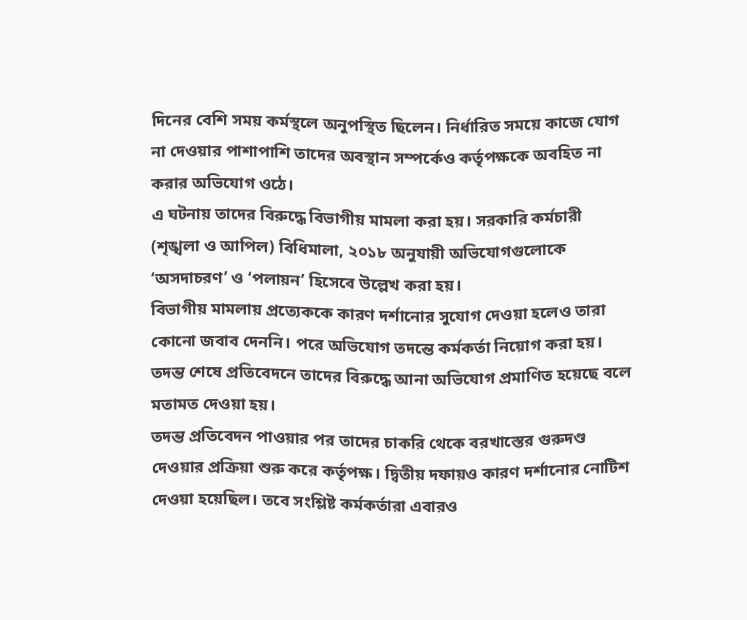দিনের বেশি সময় কর্মস্থলে অনুপস্থিত ছিলেন। নির্ধারিত সময়ে কাজে যোগ না দেওয়ার পাশাপাশি তাদের অবস্থান সম্পর্কেও কর্তৃপক্ষকে অবহিত না করার অভিযোগ ওঠে।
এ ঘটনায় তাদের বিরুদ্ধে বিভাগীয় মামলা করা হয়। সরকারি কর্মচারী (শৃঙ্খলা ও আপিল) বিধিমালা, ২০১৮ অনুযায়ী অভিযোগগুলোকে ‘অসদাচরণ’ ও ‘পলায়ন’ হিসেবে উল্লেখ করা হয়।
বিভাগীয় মামলায় প্রত্যেককে কারণ দর্শানোর সুযোগ দেওয়া হলেও তারা কোনো জবাব দেননি। পরে অভিযোগ তদন্তে কর্মকর্তা নিয়োগ করা হয়। তদন্ত শেষে প্রতিবেদনে তাদের বিরুদ্ধে আনা অভিযোগ প্রমাণিত হয়েছে বলে মতামত দেওয়া হয়।
তদন্ত প্রতিবেদন পাওয়ার পর তাদের চাকরি থেকে বরখাস্তের গুরুদণ্ড দেওয়ার প্রক্রিয়া শুরু করে কর্তৃপক্ষ। দ্বিতীয় দফায়ও কারণ দর্শানোর নোটিশ দেওয়া হয়েছিল। তবে সংশ্লিষ্ট কর্মকর্তারা এবারও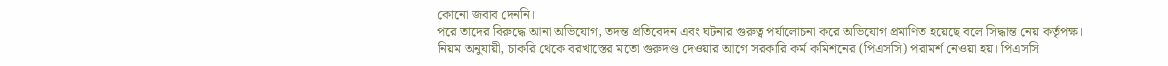কোনো জবাব দেননি।
পরে তাদের বিরুদ্ধে আনা অভিযোগ, তদন্ত প্রতিবেদন এবং ঘটনার গুরুত্ব পর্যালোচনা করে অভিযোগ প্রমাণিত হয়েছে বলে সিদ্ধান্ত নেয় কর্তৃপক্ষ।
নিয়ম অনুযায়ী, চাকরি থেকে বরখাস্তের মতো গুরুদণ্ড দেওয়ার আগে সরকারি কর্ম কমিশনের (পিএসসি) পরামর্শ নেওয়া হয়। পিএসসি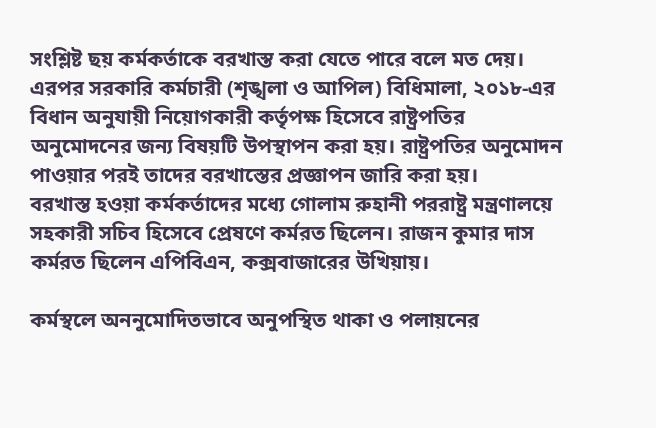সংশ্লিষ্ট ছয় কর্মকর্তাকে বরখাস্ত করা যেতে পারে বলে মত দেয়।
এরপর সরকারি কর্মচারী (শৃঙ্খলা ও আপিল) বিধিমালা, ২০১৮-এর বিধান অনুযায়ী নিয়োগকারী কর্তৃপক্ষ হিসেবে রাষ্ট্রপতির অনুমোদনের জন্য বিষয়টি উপস্থাপন করা হয়। রাষ্ট্রপতির অনুমোদন পাওয়ার পরই তাদের বরখাস্তের প্রজ্ঞাপন জারি করা হয়।
বরখাস্ত হওয়া কর্মকর্তাদের মধ্যে গোলাম রুহানী পররাষ্ট্র মন্ত্রণালয়ে সহকারী সচিব হিসেবে প্রেষণে কর্মরত ছিলেন। রাজন কুমার দাস কর্মরত ছিলেন এপিবিএন, কক্সবাজারের উখিয়ায়।

কর্মস্থলে অননুমোদিতভাবে অনুপস্থিত থাকা ও পলায়নের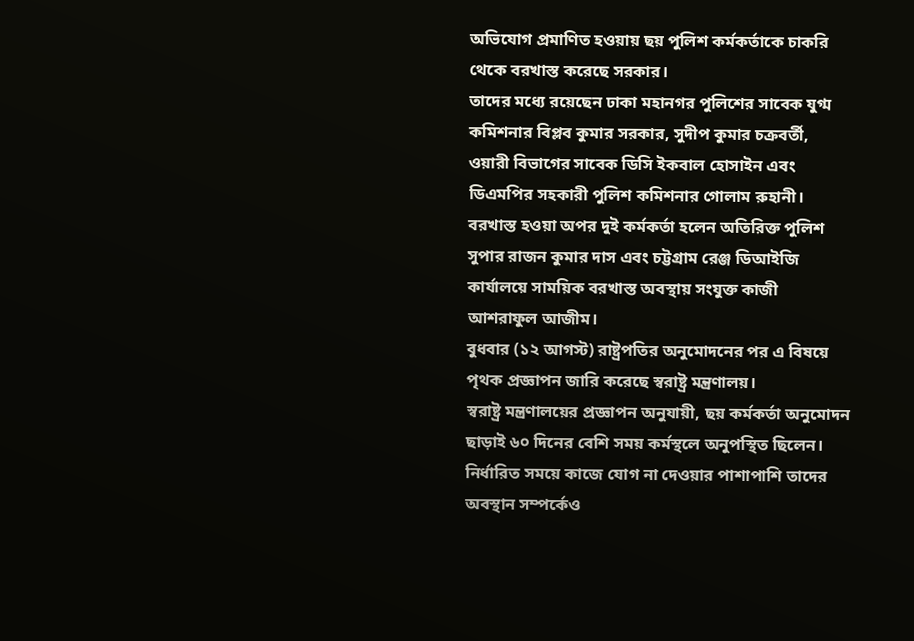অভিযোগ প্রমাণিত হওয়ায় ছয় পুলিশ কর্মকর্তাকে চাকরি থেকে বরখাস্ত করেছে সরকার।
তাদের মধ্যে রয়েছেন ঢাকা মহানগর পুলিশের সাবেক যুগ্ম কমিশনার বিপ্লব কুমার সরকার, সুদীপ কুমার চক্রবর্তী, ওয়ারী বিভাগের সাবেক ডিসি ইকবাল হোসাইন এবং ডিএমপির সহকারী পুলিশ কমিশনার গোলাম রুহানী।
বরখাস্ত হওয়া অপর দুই কর্মকর্তা হলেন অতিরিক্ত পুলিশ সুপার রাজন কুমার দাস এবং চট্টগ্রাম রেঞ্জ ডিআইজি কার্যালয়ে সাময়িক বরখাস্ত অবস্থায় সংযুক্ত কাজী আশরাফুল আজীম।
বুধবার (১২ আগস্ট) রাষ্ট্রপতির অনুমোদনের পর এ বিষয়ে পৃথক প্রজ্ঞাপন জারি করেছে স্বরাষ্ট্র মন্ত্রণালয়।
স্বরাষ্ট্র মন্ত্রণালয়ের প্রজ্ঞাপন অনুযায়ী, ছয় কর্মকর্তা অনুমোদন ছাড়াই ৬০ দিনের বেশি সময় কর্মস্থলে অনুপস্থিত ছিলেন। নির্ধারিত সময়ে কাজে যোগ না দেওয়ার পাশাপাশি তাদের অবস্থান সম্পর্কেও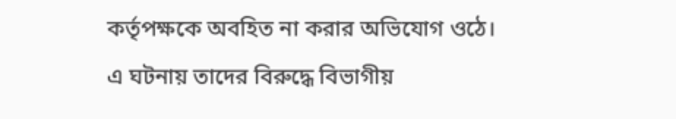কর্তৃপক্ষকে অবহিত না করার অভিযোগ ওঠে।
এ ঘটনায় তাদের বিরুদ্ধে বিভাগীয়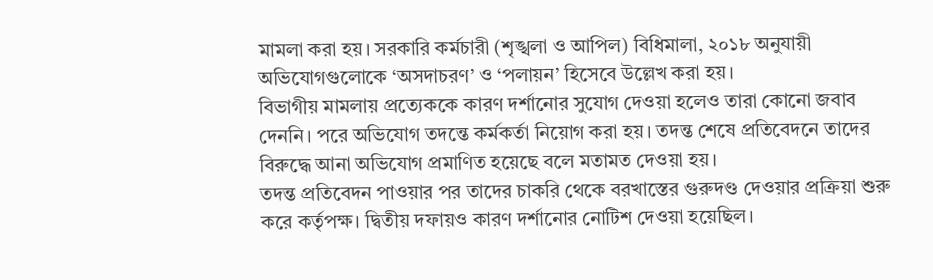মামলা করা হয়। সরকারি কর্মচারী (শৃঙ্খলা ও আপিল) বিধিমালা, ২০১৮ অনুযায়ী অভিযোগগুলোকে ‘অসদাচরণ’ ও ‘পলায়ন’ হিসেবে উল্লেখ করা হয়।
বিভাগীয় মামলায় প্রত্যেককে কারণ দর্শানোর সুযোগ দেওয়া হলেও তারা কোনো জবাব দেননি। পরে অভিযোগ তদন্তে কর্মকর্তা নিয়োগ করা হয়। তদন্ত শেষে প্রতিবেদনে তাদের বিরুদ্ধে আনা অভিযোগ প্রমাণিত হয়েছে বলে মতামত দেওয়া হয়।
তদন্ত প্রতিবেদন পাওয়ার পর তাদের চাকরি থেকে বরখাস্তের গুরুদণ্ড দেওয়ার প্রক্রিয়া শুরু করে কর্তৃপক্ষ। দ্বিতীয় দফায়ও কারণ দর্শানোর নোটিশ দেওয়া হয়েছিল।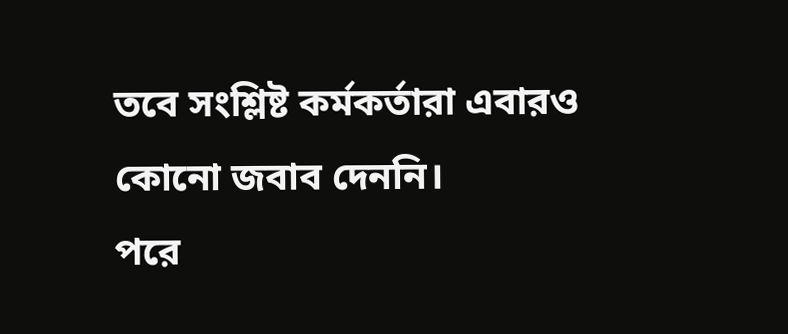তবে সংশ্লিষ্ট কর্মকর্তারা এবারও কোনো জবাব দেননি।
পরে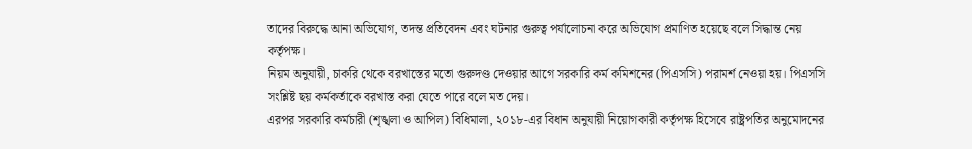তাদের বিরুদ্ধে আনা অভিযোগ, তদন্ত প্রতিবেদন এবং ঘটনার গুরুত্ব পর্যালোচনা করে অভিযোগ প্রমাণিত হয়েছে বলে সিদ্ধান্ত নেয় কর্তৃপক্ষ।
নিয়ম অনুযায়ী, চাকরি থেকে বরখাস্তের মতো গুরুদণ্ড দেওয়ার আগে সরকারি কর্ম কমিশনের (পিএসসি) পরামর্শ নেওয়া হয়। পিএসসি সংশ্লিষ্ট ছয় কর্মকর্তাকে বরখাস্ত করা যেতে পারে বলে মত দেয়।
এরপর সরকারি কর্মচারী (শৃঙ্খলা ও আপিল) বিধিমালা, ২০১৮-এর বিধান অনুযায়ী নিয়োগকারী কর্তৃপক্ষ হিসেবে রাষ্ট্রপতির অনুমোদনের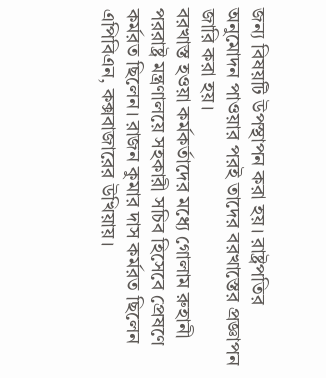জন্য বিষয়টি উপস্থাপন করা হয়। রাষ্ট্রপতির অনুমোদন পাওয়ার পরই তাদের বরখাস্তের প্রজ্ঞাপন জারি করা হয়।
বরখাস্ত হওয়া কর্মকর্তাদের মধ্যে গোলাম রুহানী পররাষ্ট্র মন্ত্রণালয়ে সহকারী সচিব হিসেবে প্রেষণে কর্মরত ছিলেন। রাজন কুমার দাস কর্মরত ছিলেন এপিবিএন, কক্সবাজারের উখিয়ায়।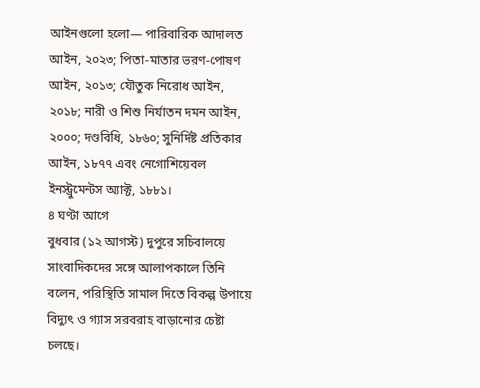আইনগুলো হলো— পারিবারিক আদালত আইন, ২০২৩; পিতা-মাতার ভরণ-পোষণ আইন, ২০১৩; যৌতুক নিরোধ আইন, ২০১৮; নারী ও শিশু নির্যাতন দমন আইন, ২০০০; দণ্ডবিধি, ১৮৬০; সুনির্দিষ্ট প্রতিকার আইন, ১৮৭৭ এবং নেগোশিয়েবল ইনস্ট্রুমেন্টস অ্যাক্ট, ১৮৮১।
৪ ঘণ্টা আগে
বুধবার (১২ আগস্ট) দুপুরে সচিবালয়ে সাংবাদিকদের সঙ্গে আলাপকালে তিনি বলেন, পরিস্থিতি সামাল দিতে বিকল্প উপায়ে বিদ্যুৎ ও গ্যাস সরবরাহ বাড়ানোর চেষ্টা চলছে।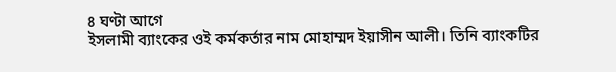৪ ঘণ্টা আগে
ইসলামী ব্যাংকের ওই কর্মকর্তার নাম মোহাম্মদ ইয়াসীন আলী। তিনি ব্যাংকটির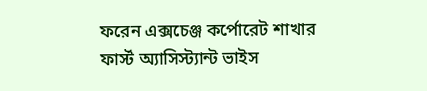ফরেন এক্সচেঞ্জ কর্পোরেট শাখার ফার্স্ট অ্যাসিস্ট্যান্ট ভাইস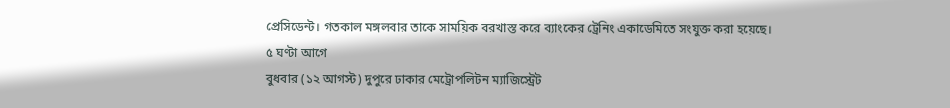প্রেসিডেন্ট। গতকাল মঙ্গলবার তাকে সাময়িক বরখাস্ত করে ব্যাংকের ট্রেনিং একাডেমিতে সংযুক্ত করা হয়েছে।
৫ ঘণ্টা আগে
বুধবার (১২ আগস্ট) দুপুরে ঢাকার মেট্রোপলিটন ম্যাজিস্ট্রেট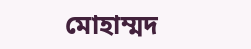মোহাম্মদ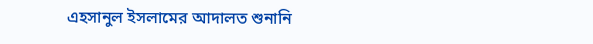এহসানুল ইসলামের আদালত শুনানি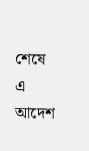শেষে এ আদেশ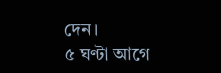দেন।
৫ ঘণ্টা আগে